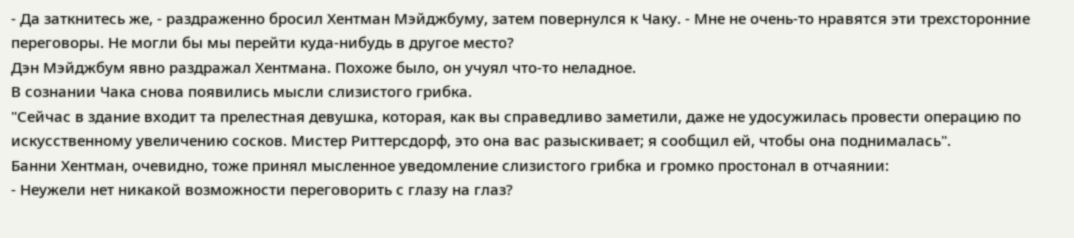- Да заткнитесь же, - раздраженно бросил Хентман Мэйджбуму, затем повернулся к Чаку. - Мне не очень-то нравятся эти трехсторонние переговоры. Не могли бы мы перейти куда-нибудь в другое место?
Дэн Мэйджбум явно раздражал Хентмана. Похоже было, он учуял что-то неладное.
В сознании Чака снова появились мысли слизистого грибка.
"Сейчас в здание входит та прелестная девушка, которая, как вы справедливо заметили, даже не удосужилась провести операцию по искусственному увеличению сосков. Мистер Риттерсдорф, это она вас разыскивает; я сообщил ей, чтобы она поднималась".
Банни Хентман, очевидно, тоже принял мысленное уведомление слизистого грибка и громко простонал в отчаянии:
- Неужели нет никакой возможности переговорить с глазу на глаз?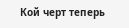Кой черт теперь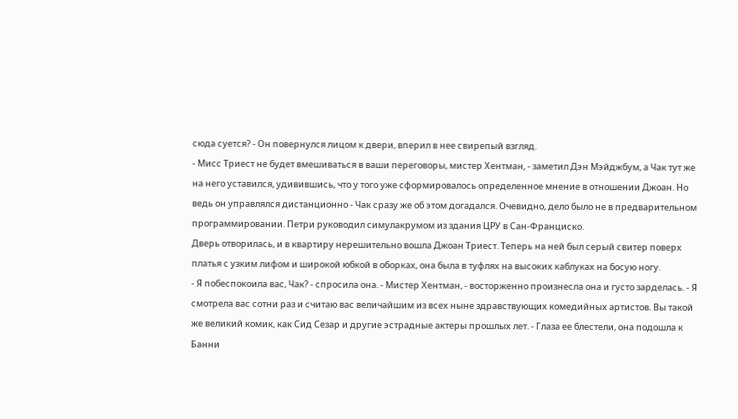сюда суется? - Он повернулся лицом к двери, вперил в нее свирепый взгляд.
- Мисс Триест не будет вмешиваться в ваши переговоры, мистер Хентман, - заметил Дэн Мэйджбум, а Чак тут же на него уставился, удивившись, что у того уже сформировалось определенное мнение в отношении Джоан. Но ведь он управлялся дистанционно - Чак сразу же об этом догадался. Очевидно, дело было не в предварительном программировании. Петри руководил симулакрумом из здания ЦРУ в Сан-Франциско.
Дверь отворилась, и в квартиру нерешительно вошла Джоан Триест. Теперь на ней был серый свитер поверх платья с узким лифом и широкой юбкой в оборках, она была в туфлях на высоких каблуках на босую ногу.
- Я побеспокоила вас, Чак? - спросила она. - Мистер Хентман, - восторженно произнесла она и густо зарделась. - Я смотрела вас сотни раз и считаю вас величайшим из всех ныне здравствующих комедийных артистов. Вы такой же великий комик, как Сид Сезар и другие эстрадные актеры прошлых лет. - Глаза ее блестели, она подошла к Банни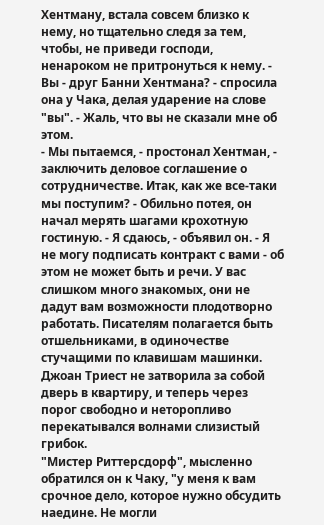Хентману, встала совсем близко к нему, но тщательно следя за тем, чтобы, не приведи господи, ненароком не притронуться к нему. - Вы - друг Банни Хентмана? - спросила она у Чака, делая ударение на слове "вы". - Жаль, что вы не сказали мне об этом.
- Мы пытаемся, - простонал Хентман, - заключить деловое соглашение о сотрудничестве. Итак, как же все-таки мы поступим? - Обильно потея, он начал мерять шагами крохотную гостиную. - Я сдаюсь, - объявил он. - Я не могу подписать контракт с вами - об этом не может быть и речи. У вас слишком много знакомых, они не дадут вам возможности плодотворно работать. Писателям полагается быть отшельниками, в одиночестве стучащими по клавишам машинки.
Джоан Триест не затворила за собой дверь в квартиру, и теперь через порог свободно и неторопливо перекатывался волнами слизистый грибок.
"Мистер Риттерсдорф", мысленно обратился он к Чаку, "у меня к вам срочное дело, которое нужно обсудить наедине. Не могли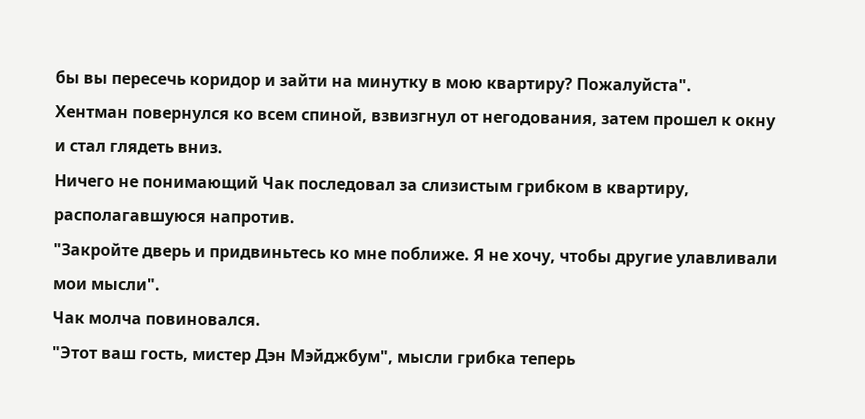бы вы пересечь коридор и зайти на минутку в мою квартиру? Пожалуйста".
Хентман повернулся ко всем спиной, взвизгнул от негодования, затем прошел к окну и стал глядеть вниз.
Ничего не понимающий Чак последовал за слизистым грибком в квартиру, располагавшуюся напротив.
"Закройте дверь и придвиньтесь ко мне поближе. Я не хочу, чтобы другие улавливали мои мысли".
Чак молча повиновался.
"Этот ваш гость, мистер Дэн Мэйджбум", мысли грибка теперь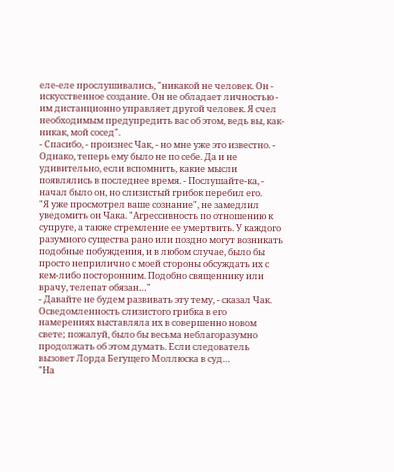еле-еле прослушивались, "никакой не человек. Он - искусственное создание. Он не обладает личностью - им дистанционно управляет другой человек. Я счел необходимым предупредить вас об этом, ведь вы, как-никак, мой сосед".
- Спасибо, - произнес Чак, - но мне уже это известно. - Однако, теперь ему было не по себе. Да и не удивительно, если вспомнить, какие мысли появлялись в последнее время. - Послушайте-ка, - начал было он, но слизистый грибок перебил его.
"Я уже просмотрел ваше сознание", не замедлил уведомить он Чака. "Агрессивность по отношению к супруге, а также стремление ее умертвить. У каждого разумного существа рано или поздно могут возникать подобные побуждения, и в любом случае, было бы просто неприлично с моей стороны обсуждать их с кем-либо посторонним. Подобно священнику или врачу, телепат обязан…"
- Давайте не будем развивать эту тему, - сказал Чак. Осведомленность слизистого грибка в его намерениях выставляла их в совершенно новом свете; пожалуй, было бы весьма неблагоразумно продолжать об этом думать. Если следователь вызовет Лорда Бегущего Моллюска в суд…
"На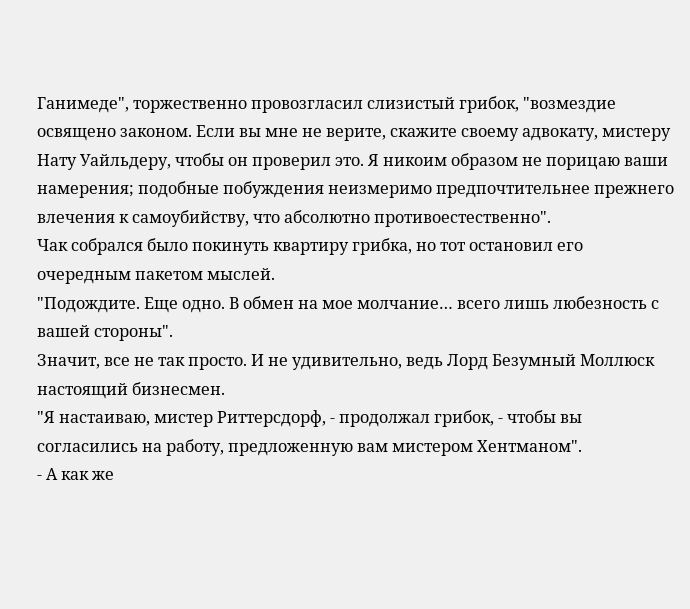Ганимеде", торжественно провозгласил слизистый грибок, "возмездие освящено законом. Если вы мне не верите, скажите своему адвокату, мистеру Нату Уайльдеру, чтобы он проверил это. Я никоим образом не порицаю ваши намерения; подобные побуждения неизмеримо предпочтительнее прежнего влечения к самоубийству, что абсолютно противоестественно".
Чак собрался было покинуть квартиру грибка, но тот остановил его очередным пакетом мыслей.
"Подождите. Еще одно. В обмен на мое молчание… всего лишь любезность с вашей стороны".
Значит, все не так просто. И не удивительно, ведь Лорд Безумный Моллюск настоящий бизнесмен.
"Я настаиваю, мистер Риттерсдорф, - продолжал грибок, - чтобы вы согласились на работу, предложенную вам мистером Хентманом".
- А как же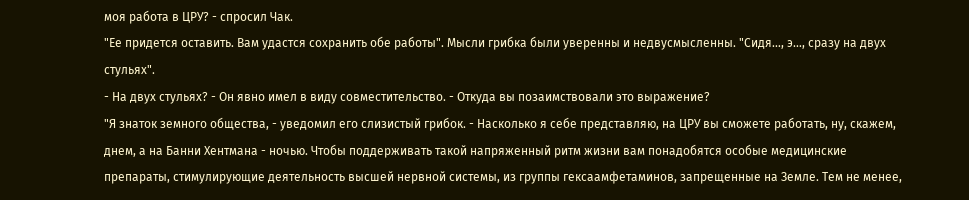моя работа в ЦРУ? - спросил Чак.
"Ее придется оставить. Вам удастся сохранить обе работы". Мысли грибка были уверенны и недвусмысленны. "Сидя…, э…, сразу на двух стульях".
- На двух стульях? - Он явно имел в виду совместительство. - Откуда вы позаимствовали это выражение?
"Я знаток земного общества, - уведомил его слизистый грибок. - Насколько я себе представляю, на ЦРУ вы сможете работать, ну, скажем, днем, а на Банни Хентмана - ночью. Чтобы поддерживать такой напряженный ритм жизни вам понадобятся особые медицинские препараты, стимулирующие деятельность высшей нервной системы, из группы гексаамфетаминов, запрещенные на Земле. Тем не менее,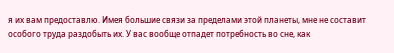я их вам предоставлю. Имея большие связи за пределами этой планеты, мне не составит особого труда раздобыть их. У вас вообще отпадет потребность во сне, как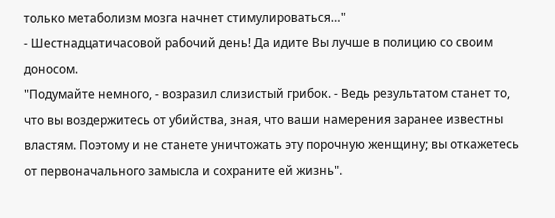только метаболизм мозга начнет стимулироваться…"
- Шестнадцатичасовой рабочий день! Да идите Вы лучше в полицию со своим доносом.
"Подумайте немного, - возразил слизистый грибок. - Ведь результатом станет то, что вы воздержитесь от убийства, зная, что ваши намерения заранее известны властям. Поэтому и не станете уничтожать эту порочную женщину; вы откажетесь от первоначального замысла и сохраните ей жизнь".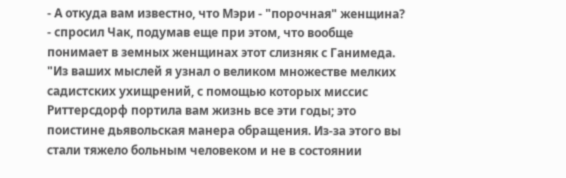- А откуда вам известно, что Мэри - "порочная" женщина? - спросил Чак, подумав еще при этом, что вообще понимает в земных женщинах этот слизняк с Ганимеда.
"Из ваших мыслей я узнал о великом множестве мелких садистских ухищрений, с помощью которых миссис Риттерсдорф портила вам жизнь все эти годы; это поистине дьявольская манера обращения. Из-за этого вы стали тяжело больным человеком и не в состоянии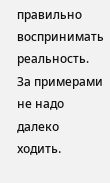правильно воспринимать реальность. За примерами не надо далеко ходить.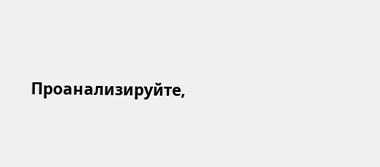Проанализируйте,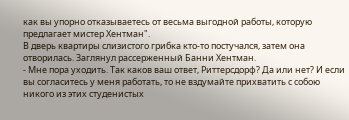как вы упорно отказываетесь от весьма выгодной работы, которую предлагает мистер Хентман".
В дверь квартиры слизистого грибка кто-то постучался, затем она отворилась. Заглянул рассерженный Банни Хентман.
- Мне пора уходить. Так каков ваш ответ, Риттерсдорф? Да или нет? И если вы согласитесь у меня работать, то не вздумайте прихватить с собою никого из этих студенистых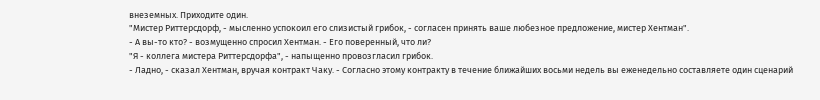внеземных. Приходите один.
"Мистер Риттерсдорф, - мысленно успокоил его слизистый грибок, - согласен принять ваше любезное предложение, мистер Хентман".
- А вы-то кто? - возмущенно спросил Хентман. - Его поверенный, что ли?
"Я - коллега мистера Риттерсдорфа", - напыщенно провозгласил грибок.
- Ладно, - сказал Хентман, вручая контракт Чаку. - Согласно этому контракту в течение ближайших восьми недель вы еженедельно составляете один сценарий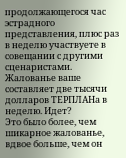продолжающегося час эстрадного представления, плюс раз в неделю участвуете в совещании с другими сценаристами. Жалованье ваше составляет две тысячи долларов ТЕРПЛАНа в неделю. Идет?
Это было более, чем шикарное жалованье, вдвое больше, чем он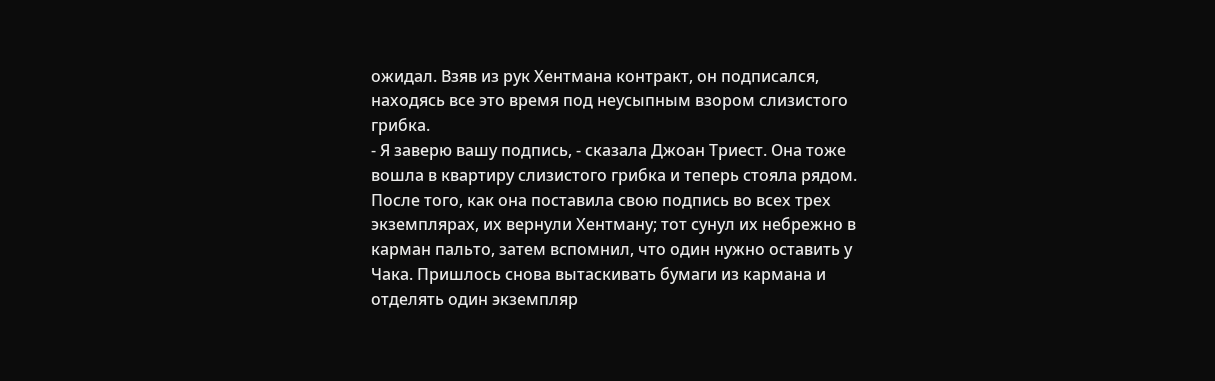ожидал. Взяв из рук Хентмана контракт, он подписался, находясь все это время под неусыпным взором слизистого грибка.
- Я заверю вашу подпись, - сказала Джоан Триест. Она тоже вошла в квартиру слизистого грибка и теперь стояла рядом. После того, как она поставила свою подпись во всех трех экземплярах, их вернули Хентману; тот сунул их небрежно в карман пальто, затем вспомнил, что один нужно оставить у Чака. Пришлось снова вытаскивать бумаги из кармана и отделять один экземпляр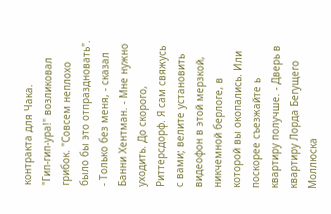контракта для Чака.
"Гип-гип-ура!" возликовал грибок. "Совсем неплохо было бы это отпраздновать".
- Только без меня, - сказал Банни Хентман. - Мне нужно уходить. До скорого, Риттерсдорф. Я сам свяжусь с вами; велите установить видеофон в этой мерзкой, никчемной берлоге, в которой вы окопались. Или поскорее съезжайте ь квартиру получше. - Дверь в квартиру Лорда Бегущего Моллюска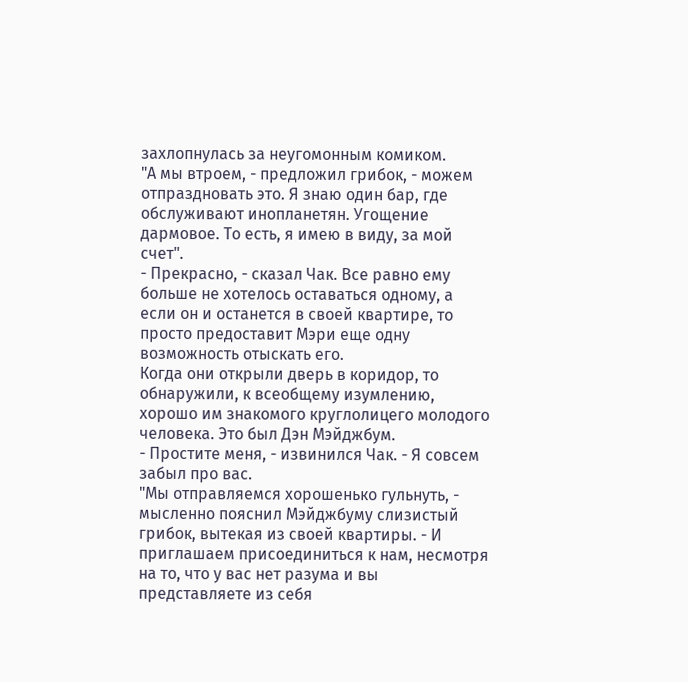захлопнулась за неугомонным комиком.
"А мы втроем, - предложил грибок, - можем отпраздновать это. Я знаю один бар, где обслуживают инопланетян. Угощение дармовое. То есть, я имею в виду, за мой счет".
- Прекрасно, - сказал Чак. Все равно ему больше не хотелось оставаться одному, а если он и останется в своей квартире, то просто предоставит Мэри еще одну возможность отыскать его.
Когда они открыли дверь в коридор, то обнаружили, к всеобщему изумлению, хорошо им знакомого круглолицего молодого человека. Это был Дэн Мэйджбум.
- Простите меня, - извинился Чак. - Я совсем забыл про вас.
"Мы отправляемся хорошенько гульнуть, - мысленно пояснил Мэйджбуму слизистый грибок, вытекая из своей квартиры. - И приглашаем присоединиться к нам, несмотря на то, что у вас нет разума и вы представляете из себя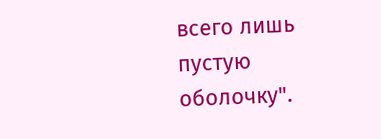всего лишь пустую оболочку".